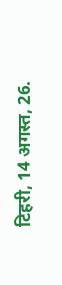टिहरी, 14 अगस्त, 26.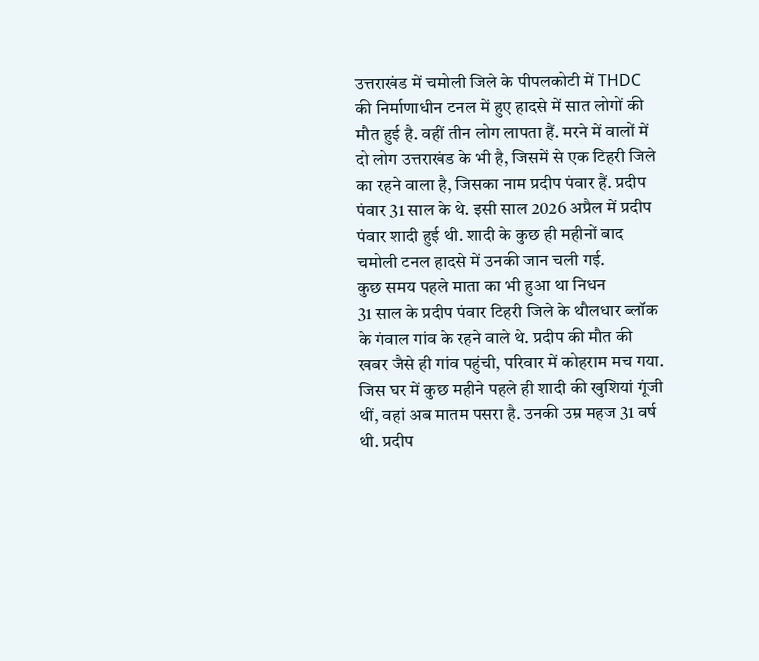उत्तराखंड में चमोली जिले के पीपलकोटी में THDC की निर्माणाधीन टनल में हुए हादसे में सात लोगों की मौत हुई है. वहीं तीन लोग लापता हैं. मरने में वालों में दो लोग उत्तराखंड के भी है, जिसमें से एक टिहरी जिले का रहने वाला है, जिसका नाम प्रदीप पंवार हैं. प्रदीप पंवार 31 साल के थे. इसी साल 2026 अप्रैल में प्रदीप पंवार शादी हुई थी. शादी के कुछ ही महीनों बाद चमोली टनल हादसे में उनकी जान चली गई.
कुछ समय पहले माता का भी हुआ था निधन
31 साल के प्रदीप पंवार टिहरी जिले के थौलधार ब्लॉक के गंवाल गांव के रहने वाले थे. प्रदीप की मौत की खबर जैसे ही गांव पहुंची, परिवार में कोहराम मच गया. जिस घर में कुछ महीने पहले ही शादी की खुशियां गूंजी थीं, वहां अब मातम पसरा है. उनकी उम्र महज 31 वर्ष थी. प्रदीप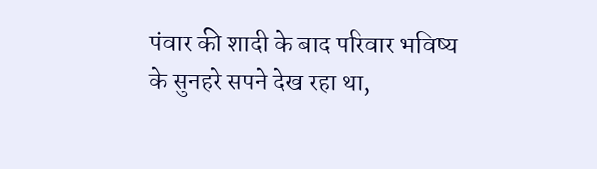पंवार की शादी के बाद परिवार भविष्य के सुनहरे सपने देख रहा था,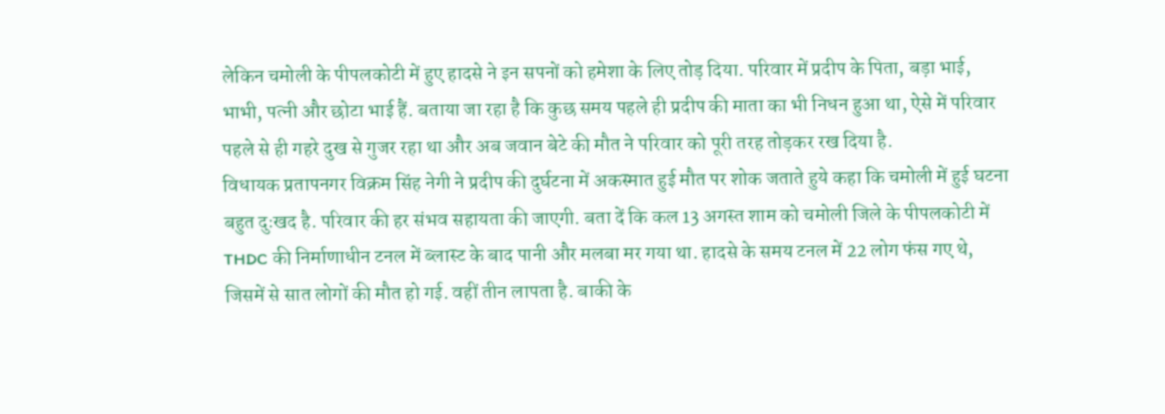लेकिन चमोली के पीपलकोटी में हुए हादसे ने इन सपनों को हमेशा के लिए तोड़ दिया. परिवार में प्रदीप के पिता, बड़ा भाई, भाभी, पत्नी और छोटा भाई हैं. बताया जा रहा है कि कुछ समय पहले ही प्रदीप की माता का भी निधन हुआ था, ऐसे में परिवार पहले से ही गहरे दुख से गुजर रहा था और अब जवान बेटे की मौत ने परिवार को पूरी तरह तोड़कर रख दिया है.
विधायक प्रतापनगर विक्रम सिंह नेगी ने प्रदीप की दुर्घटना में अकस्मात हुई मौत पर शोक जताते हुये कहा कि चमोली में हुई घटना बहुत दुःखद है. परिवार की हर संभव सहायता की जाएगी. बता दें कि कल 13 अगस्त शाम को चमोली जिले के पीपलकोटी में THDC की निर्माणाधीन टनल में ब्लास्ट के बाद पानी और मलबा मर गया था. हादसे के समय टनल में 22 लोग फंस गए थे, जिसमें से सात लोगों की मौत हो गई. वहीं तीन लापता है. बाकी के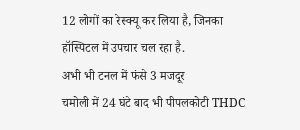12 लोगों का रेस्क्यू कर लिया है, जिनका हॉस्पिटल में उपचार चल रहा है.
अभी भी टनल में फंसे 3 मजदूर
चमोली में 24 घंटे बाद भी पीपलकोटी THDC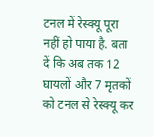टनल में रेस्क्यू पूरा नहीं हो पाया है. बता दें कि अब तक 12 घायलों और 7 मृतकों को टनल से रेस्क्यू कर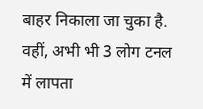बाहर निकाला जा चुका है. वहीं, अभी भी 3 लोग टनल में लापता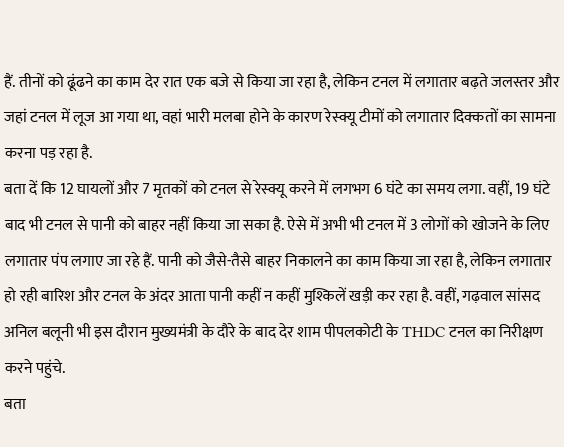हैं. तीनों को ढूंढने का काम देर रात एक बजे से किया जा रहा है, लेकिन टनल में लगातार बढ़ते जलस्तर और जहां टनल में लूज आ गया था, वहां भारी मलबा होने के कारण रेस्क्यू टीमों को लगातार दिक्कतों का सामना करना पड़ रहा है.
बता दें कि 12 घायलों और 7 मृतकों को टनल से रेस्क्यू करने में लगभग 6 घंटे का समय लगा. वहीं, 19 घंटे बाद भी टनल से पानी को बाहर नहीं किया जा सका है. ऐसे में अभी भी टनल में 3 लोगों को खोजने के लिए लगातार पंप लगाए जा रहे हैं. पानी को जैसे-तैसे बाहर निकालने का काम किया जा रहा है, लेकिन लगातार हो रही बारिश और टनल के अंदर आता पानी कहीं न कहीं मुश्किलें खड़ी कर रहा है. वहीं, गढ़वाल सांसद अनिल बलूनी भी इस दौरान मुख्यमंत्री के दौरे के बाद देर शाम पीपलकोटी के THDC टनल का निरीक्षण करने पहुंचे.
बता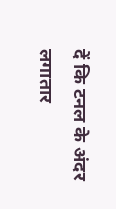दें कि टनल के अंदर लगातार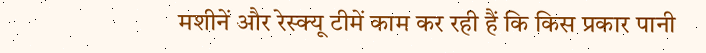मशीनें और रेस्क्यू टीमें काम कर रही हैं कि किस प्रकार पानी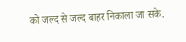को जल्द से जल्द बाहर निकाला जा सके.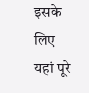इसके लिए यहां पूरे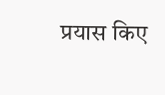प्रयास किए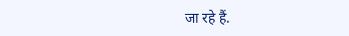जा रहे हैं.